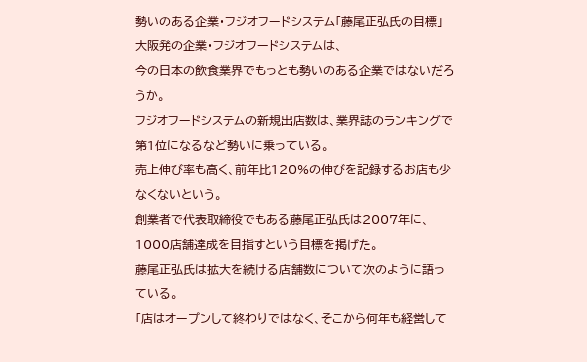勢いのある企業・フジオフードシステム「藤尾正弘氏の目標」
大阪発の企業・フジオフードシステムは、
今の日本の飲食業界でもっとも勢いのある企業ではないだろうか。
フジオフードシステムの新規出店数は、業界誌のランキングで第1位になるなど勢いに乗っている。
売上伸び率も高く、前年比120%の伸びを記録するお店も少なくないという。
創業者で代表取締役でもある藤尾正弘氏は2007年に、
1000店舗達成を目指すという目標を掲げた。
藤尾正弘氏は拡大を続ける店舗数について次のように語っている。
「店はオープンして終わりではなく、そこから何年も経営して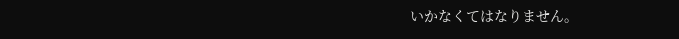いかなくてはなりません。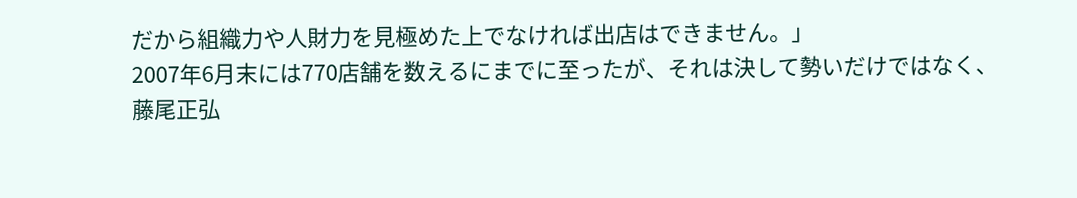だから組織力や人財力を見極めた上でなければ出店はできません。」
2007年6月末には770店舗を数えるにまでに至ったが、それは決して勢いだけではなく、
藤尾正弘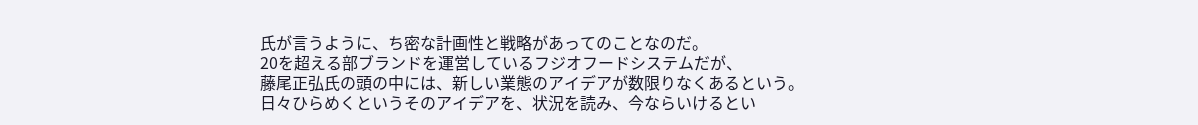氏が言うように、ち密な計画性と戦略があってのことなのだ。
20を超える部ブランドを運営しているフジオフードシステムだが、
藤尾正弘氏の頭の中には、新しい業態のアイデアが数限りなくあるという。
日々ひらめくというそのアイデアを、状況を読み、今ならいけるとい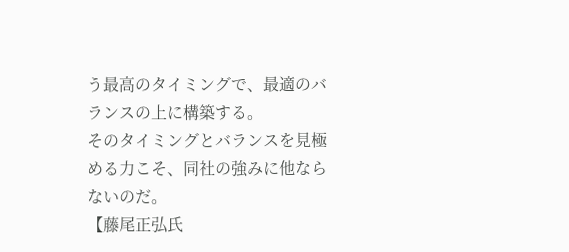う最高のタイミングで、最適のバランスの上に構築する。
そのタイミングとバランスを見極める力こそ、同社の強みに他ならないのだ。
【藤尾正弘氏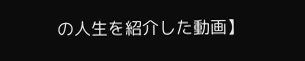の人生を紹介した動画】